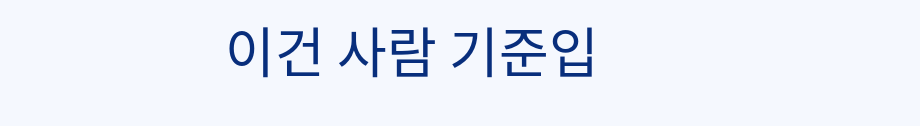이건 사람 기준입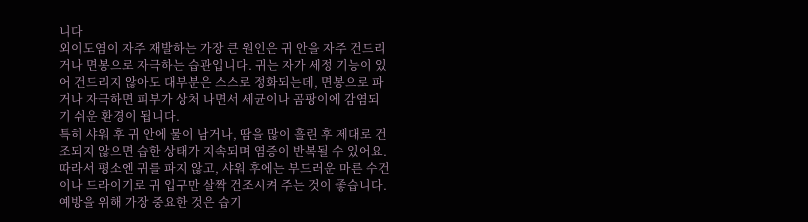니다
외이도염이 자주 재발하는 가장 큰 원인은 귀 안을 자주 건드리거나 면봉으로 자극하는 습관입니다. 귀는 자가 세정 기능이 있어 건드리지 않아도 대부분은 스스로 정화되는데, 면봉으로 파거나 자극하면 피부가 상처 나면서 세균이나 곰팡이에 감염되기 쉬운 환경이 됩니다.
특히 샤워 후 귀 안에 물이 남거나, 땀을 많이 흘린 후 제대로 건조되지 않으면 습한 상태가 지속되며 염증이 반복될 수 있어요. 따라서 평소엔 귀를 파지 않고, 샤워 후에는 부드러운 마른 수건이나 드라이기로 귀 입구만 살짝 건조시켜 주는 것이 좋습니다.
예방을 위해 가장 중요한 것은 습기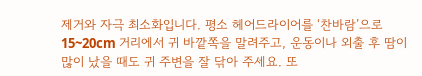제거와 자극 최소화입니다. 평소 헤어드라이어를 ‘찬바람’으로 15~20cm 거리에서 귀 바깥쪽을 말려주고, 운동이나 외출 후 땀이 많이 났을 때도 귀 주변을 잘 닦아 주세요. 또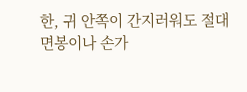한, 귀 안쪽이 간지러워도 절대 면봉이나 손가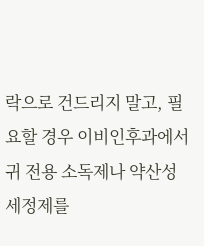락으로 건드리지 말고, 필요할 경우 이비인후과에서 귀 전용 소독제나 약산성 세정제를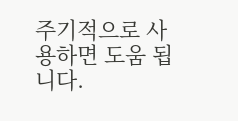주기적으로 사용하면 도움 됩니다.